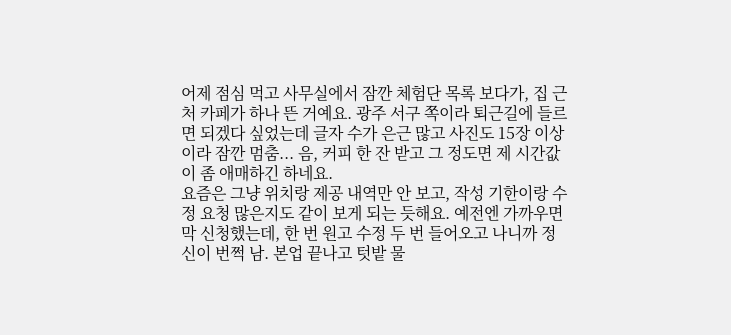어제 점심 먹고 사무실에서 잠깐 체험단 목록 보다가, 집 근처 카페가 하나 뜬 거예요. 광주 서구 쪽이라 퇴근길에 들르면 되겠다 싶었는데 글자 수가 은근 많고 사진도 15장 이상이라 잠깐 멈춤... 음, 커피 한 잔 받고 그 정도면 제 시간값이 좀 애매하긴 하네요.
요즘은 그냥 위치랑 제공 내역만 안 보고, 작성 기한이랑 수정 요청 많은지도 같이 보게 되는 듯해요. 예전엔 가까우면 막 신청했는데, 한 번 원고 수정 두 번 들어오고 나니까 정신이 번쩍 남. 본업 끝나고 텃밭 물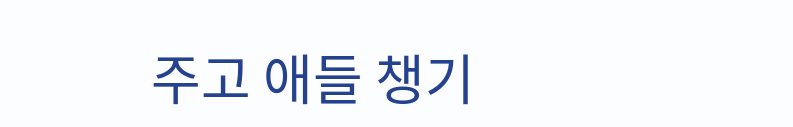주고 애들 챙기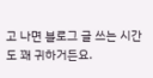고 나면 블로그 글 쓰는 시간도 꽤 귀하거든요.